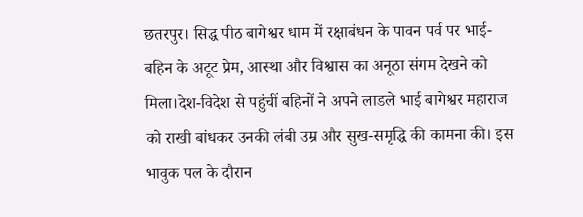छतरपुर। सिद्ध पीठ बागेश्वर धाम में रक्षाबंधन के पावन पर्व पर भाई-बहिन के अटूट प्रेम, आस्था और विश्वास का अनूठा संगम देखने को मिला।देश-विदेश से पहुंचीं बहिनों ने अपने लाडले भाई बागेश्वर महाराज को राखी बांधकर उनकी लंबी उम्र और सुख-समृद्धि की कामना की। इस भावुक पल के दौरान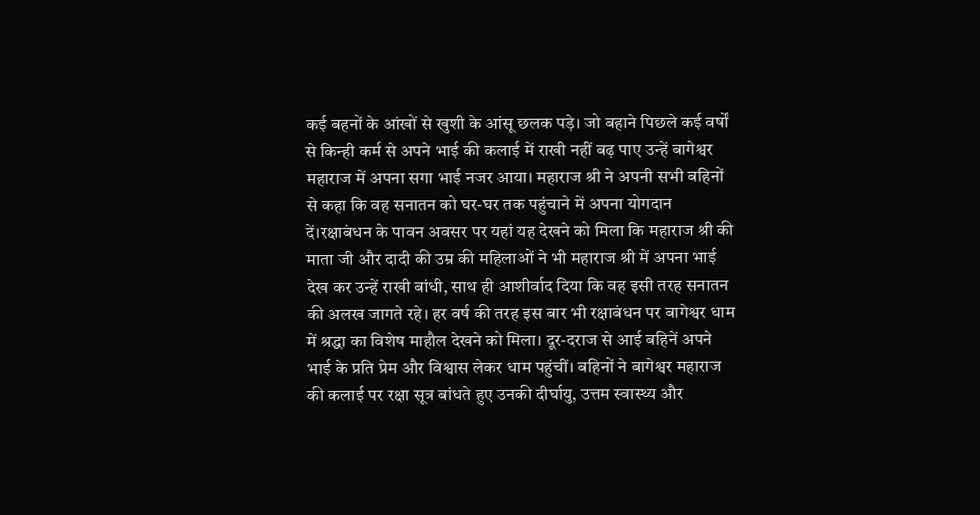कई बहनों के आंखों से खुशी के आंसू छलक पड़े। जो बहाने पिछले कई वर्षों से किन्ही कर्म से अपने भाई की कलाई में राखी नहीं बढ़ पाए उन्हें बागेश्वर महाराज में अपना सगा भाई नजर आया। महाराज श्री ने अपनी सभी बहिनों से कहा कि वह सनातन को घर-घर तक पहुंचाने में अपना योगदान दें।रक्षाबंधन के पावन अवसर पर यहां यह देखने को मिला कि महाराज श्री की माता जी और दादी की उम्र की महिलाओं ने भी महाराज श्री में अपना भाई देख कर उन्हें राखी बांधी, साथ ही आशीर्वाद दिया कि वह इसी तरह सनातन की अलख जागते रहे। हर वर्ष की तरह इस बार भी रक्षाबंधन पर बागेश्वर धाम में श्रद्धा का विशेष माहौल देखने को मिला। दूर-दराज से आई बहिनें अपने भाई के प्रति प्रेम और विश्वास लेकर धाम पहुंचीं। बहिनों ने बागेश्वर महाराज की कलाई पर रक्षा सूत्र बांधते हुए उनकी दीर्घायु, उत्तम स्वास्थ्य और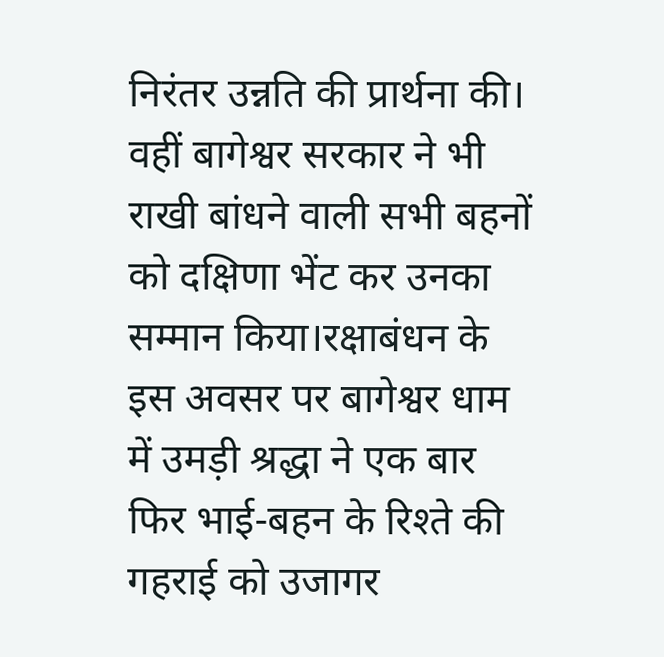निरंतर उन्नति की प्रार्थना की। वहीं बागेश्वर सरकार ने भी राखी बांधने वाली सभी बहनों को दक्षिणा भेंट कर उनका सम्मान किया।रक्षाबंधन के इस अवसर पर बागेश्वर धाम में उमड़ी श्रद्धा ने एक बार फिर भाई-बहन के रिश्ते की गहराई को उजागर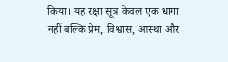किया। यह रक्षा सूत्र केवल एक धागा नहीं बल्कि प्रेम, विश्वास, आस्था और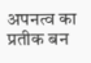अपनत्व का प्रतीक बन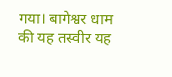गया। बागेश्वर धाम की यह तस्वीर यह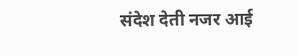संदेश देती नजर आई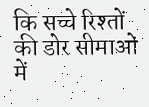कि सच्चे रिश्तों की डोर सीमाओं में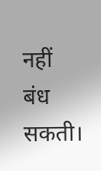नहीं बंध सकती।